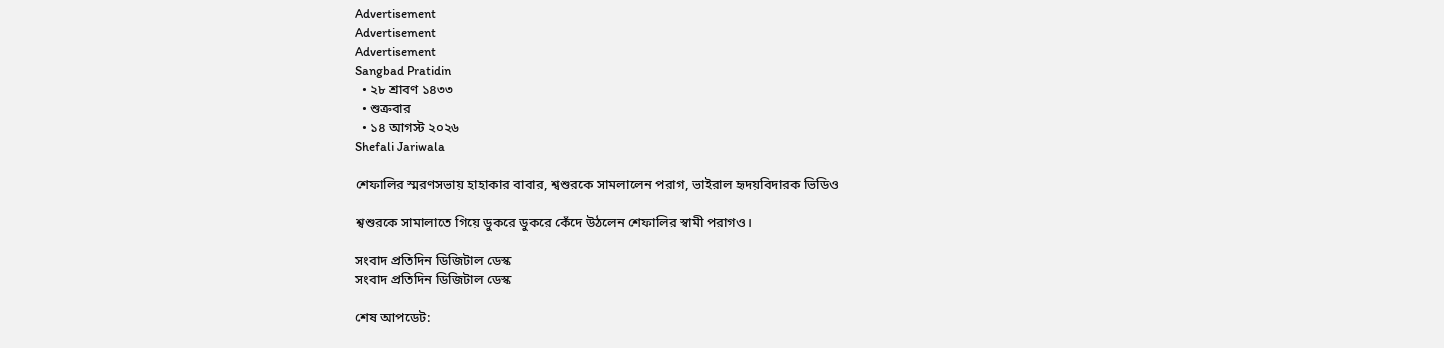Advertisement
Advertisement
Advertisement
Sangbad Pratidin
  • ২৮ শ্রাবণ ১৪৩৩
  • শুক্রবার
  • ১৪ আগস্ট ২০২৬
Shefali Jariwala

শেফালির স্মরণসভায় হাহাকার বাবার, শ্বশুরকে সামলালেন পরাগ, ভাইরাল হৃদয়বিদারক ভিডিও

শ্বশুরকে সামালাতে গিয়ে ডুকরে ডুকরে কেঁদে উঠলেন শেফালির স্বামী পরাগও।

সংবাদ প্রতিদিন ডিজিটাল ডেস্ক
সংবাদ প্রতিদিন ডিজিটাল ডেস্ক

শেষ আপডেট: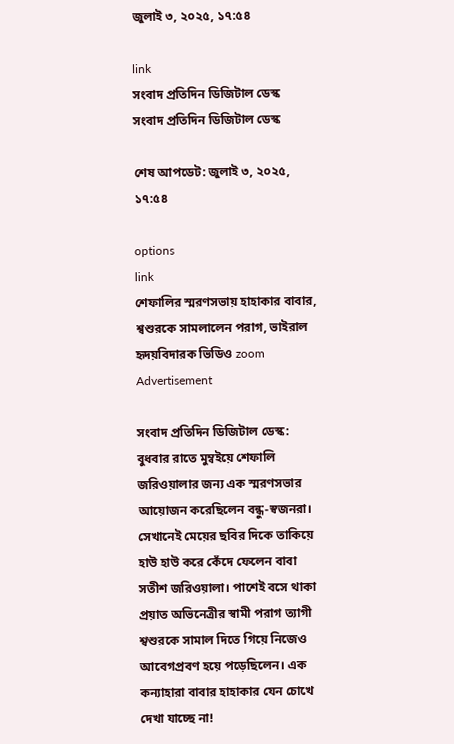জুলাই ৩, ২০২৫, ১৭:৫৪

link
সংবাদ প্রতিদিন ডিজিটাল ডেস্ক
সংবাদ প্রতিদিন ডিজিটাল ডেস্ক

শেষ আপডেট: জুলাই ৩, ২০২৫, ১৭:৫৪

options
link
শেফালির স্মরণসভায় হাহাকার বাবার, শ্বশুরকে সামলালেন পরাগ, ভাইরাল হৃদয়বিদারক ভিডিও zoom
Advertisement

সংবাদ প্রতিদিন ডিজিটাল ডেস্ক: বুধবার রাতে মুম্বইয়ে শেফালি জরিওয়ালার জন্য এক স্মরণসভার আয়োজন করেছিলেন বন্ধু-স্বজনরা। সেখানেই মেয়ের ছবির দিকে তাকিয়ে হাউ হাউ করে কেঁদে ফেলেন বাবা সতীশ জরিওয়ালা। পাশেই বসে থাকা প্রয়াত অভিনেত্রীর স্বামী পরাগ ত্যাগী শ্বশুরকে সামাল দিতে গিয়ে নিজেও আবেগপ্রবণ হয়ে পড়েছিলেন। এক কন্যাহারা বাবার হাহাকার যেন চোখে দেখা যাচ্ছে না!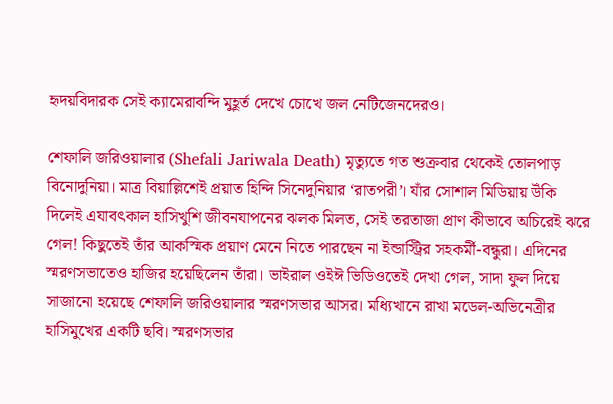হৃদয়বিদারক সেই ক্যামেরাবন্দি মুহূর্ত দেখে চোখে জল নেটিজেনদেরও।

শেফালি জরিওয়ালার (Shefali Jariwala Death) মৃত্যুতে গত শুক্রবার থেকেই তোলপাড় বিনোদুনিয়া। মাত্র বিয়াল্লিশেই প্রয়াত হিন্দি সিনেদুনিয়ার ‘রাতপরী’। যাঁর সোশাল মিডিয়ায় উঁকি দিলেই এযাবৎকাল হাসিখুশি জীবনযাপনের ঝলক মিলত, সেই তরতাজা প্রাণ কীভাবে অচিরেই ঝরে গেল! কিছুতেই তাঁর আকস্মিক প্রয়াণ মেনে নিতে পারছেন না ইন্ডাস্ট্রির সহকর্মী-বন্ধুরা। এদিনের স্মরণসভাতেও হাজির হয়েছিলেন তাঁরা। ভাইরাল ওইঈ ভিডিওতেই দেখা গেল, সাদা ফুল দিয়ে সাজানো হয়েছে শেফালি জরিওয়ালার স্মরণসভার আসর। মধ্যিখানে রাখা মডেল-অভিনেত্রীর হাসিমুখের একটি ছবি। স্মরণসভার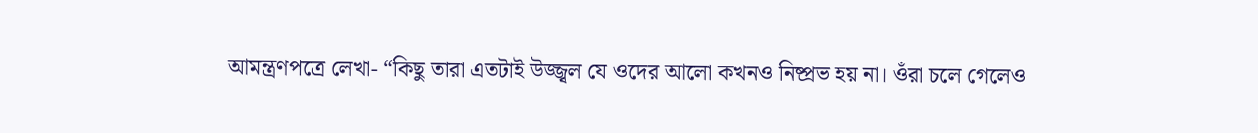আমন্ত্রণপত্রে লেখা- “কিছু তারা এতটাই উজ্জ্বল যে ওদের আলো কখনও নিষ্প্রভ হয় না। ওঁরা চলে গেলেও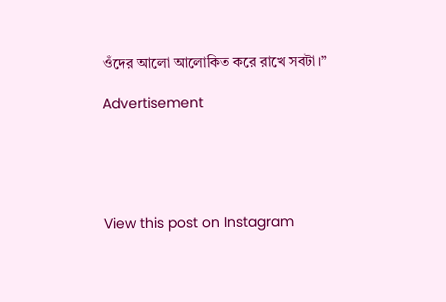ওঁদের আলো আলোকিত করে রাখে সবটা।”

Advertisement





View this post on Instagram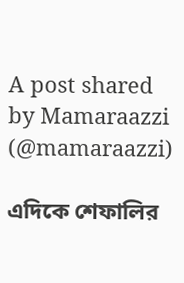A post shared by Mamaraazzi (@mamaraazzi)

এদিকে শেফালির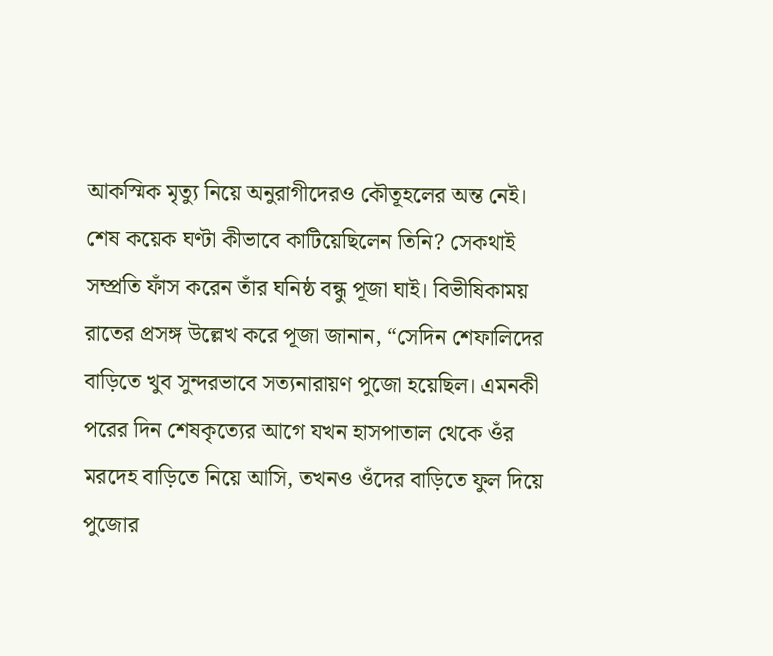আকস্মিক মৃত্যু নিয়ে অনুরাগীদেরও কৌতূহলের অন্ত নেই। শেষ কয়েক ঘণ্টা কীভাবে কাটিয়েছিলেন তিনি? সেকথাই সম্প্রতি ফাঁস করেন তাঁর ঘনিষ্ঠ বন্ধু পূজা ঘাই। বিভীষিকাময় রাতের প্রসঙ্গ উল্লেখ করে পূজা জানান, “সেদিন শেফালিদের বাড়িতে খুব সুন্দরভাবে সত্যনারায়ণ পুজো হয়েছিল। এমনকী পরের দিন শেষকৃত্যের আগে যখন হাসপাতাল থেকে ওঁর মরদেহ বাড়িতে নিয়ে আসি, তখনও ওঁদের বাড়িতে ফুল দিয়ে পুজোর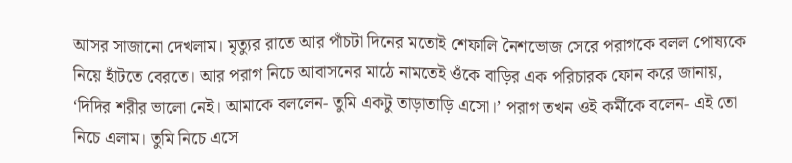আসর সাজানো দেখলাম। মৃত্যুর রাতে আর পাঁচটা দিনের মতোই শেফালি নৈশভোজ সেরে পরাগকে বলল পোষ্যকে নিয়ে হাঁটতে বেরতে। আর পরাগ নিচে আবাসনের মাঠে নামতেই ওঁকে বাড়ির এক পরিচারক ফোন করে জানায়, ‘দিদির শরীর ভালো নেই। আমাকে বললেন- তুমি একটু তাড়াতাড়ি এসো।’ পরাগ তখন ওই কর্মীকে বলেন- এই তো নিচে এলাম। তুমি নিচে এসে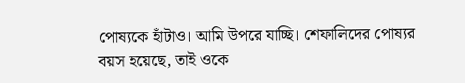পোষ্যকে হাঁটাও। আমি উপরে যাচ্ছি। শেফালিদের পোষ্যর বয়স হয়েছে, তাই ওকে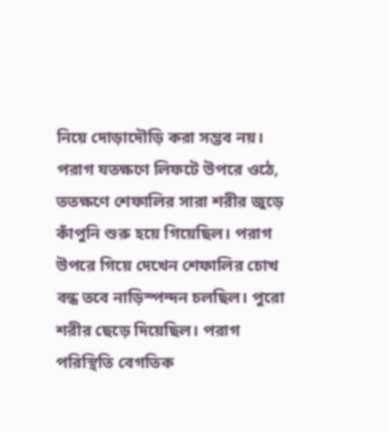নিয়ে দোড়াদৌড়ি করা সম্ভব নয়। পরাগ যতক্ষণে লিফটে উপরে ওঠে, ততক্ষণে শেফালির সারা শরীর জুড়ে কাঁপুনি শুরু হয়ে গিয়েছিল। পরাগ উপরে গিয়ে দেখেন শেফালির চোখ বন্ধ তবে নাড়িস্পন্দন চলছিল। পুরো শরীর ছেড়ে দিয়েছিল। পরাগ পরিস্থিতি বেগতিক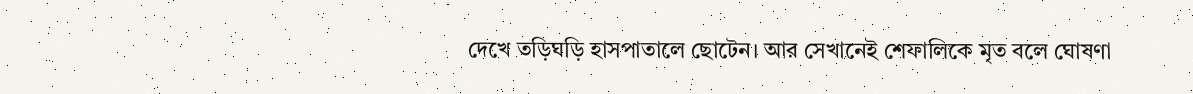দেখে তড়িঘড়ি হাসপাতালে ছোটেন। আর সেখানেই শেফালিকে মৃত বলে ঘোষণা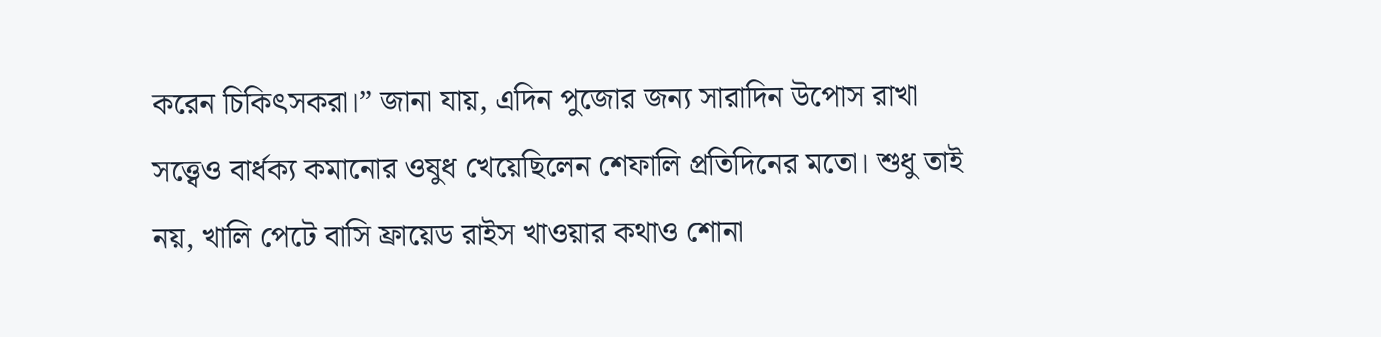করেন চিকিৎসকরা।” জানা যায়, এদিন পুজোর জন্য সারাদিন উপোস রাখা সত্ত্বেও বার্ধক্য কমানোর ওষুধ খেয়েছিলেন শেফালি প্রতিদিনের মতো। শুধু তাই নয়, খালি পেটে বাসি ফ্রায়েড রাইস খাওয়ার কথাও শোনা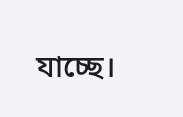যাচ্ছে।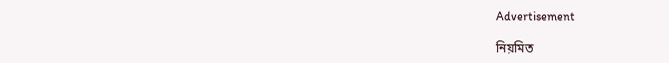Advertisement

নিয়মিত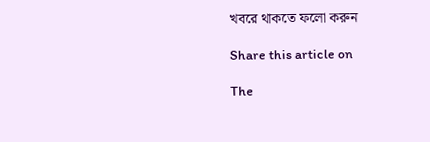খবরে থাকতে ফলো করুন

Share this article on

The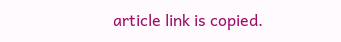article link is copied.